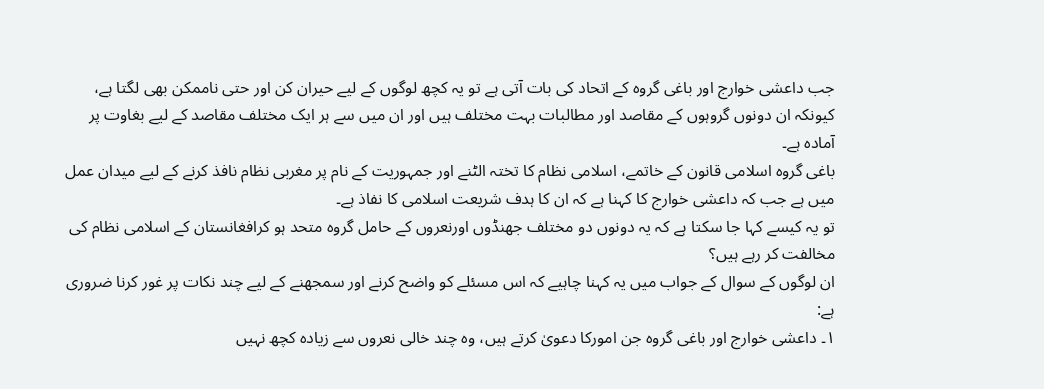جب داعشی خوارج اور باغی گروہ کے اتحاد کی بات آتی ہے تو یہ کچھ لوگوں کے لیے حیران کن اور حتی ناممکن بھی لگتا ہے، کیونکہ ان دونوں گروہوں کے مقاصد اور مطالبات بہت مختلف ہیں اور ان میں سے ہر ایک مختلف مقاصد کے لیے بغاوت پر آمادہ ہے۔
باغی گروہ اسلامی قانون کے خاتمے، اسلامی نظام کا تختہ الٹنے اور جمہوریت کے نام پر مغربی نظام نافذ کرنے کے لیے میدان عمل میں ہے جب کہ داعشی خوارج کا کہنا ہے کہ ان کا ہدف شریعت اسلامی کا نفاذ ہے۔
تو یہ کیسے کہا جا سکتا ہے کہ یہ دونوں دو مختلف جھنڈوں اورنعروں کے حامل گروہ متحد ہو کرافغانستان کے اسلامی نظام کی مخالفت کر رہے ہیں؟
ان لوگوں کے سوال کے جواب میں یہ کہنا چاہیے کہ اس مسئلے کو واضح کرنے اور سمجھنے کے لیے چند نکات پر غور کرنا ضروری ہے:
۱۔ داعشی خوارج اور باغی گروہ جن امورکا دعویٰ کرتے ہیں، وہ چند خالی نعروں سے زیادہ کچھ نہیں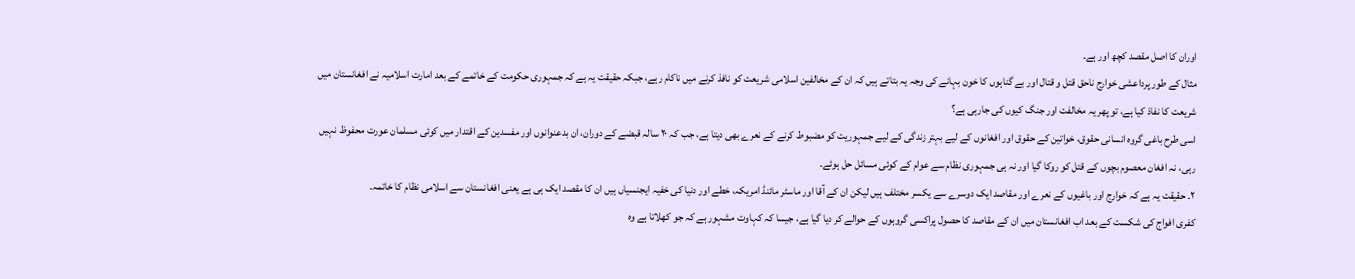اوران کا اصل مقصد کچھ اور ہے۔
مثال کے طور پرداعشی خوارج ناحق قتل و قتال اور بے گناہوں کا خون بہانے کی وجہ یہ بتاتے ہیں کہ ان کے مخالفین اسلامی شریعت کو نافذ کرنے میں ناکام رہے، جبکہ حقیقت یہ ہے کہ جمہوری حکومت کے خاتمے کے بعد امارت اسلامیہ نے افغانستان میں شریعت کا نفاذ کیا ہے، تو پھر یہ مخالفت اور جنگ کیوں کی جارہی ہے؟
اسی طرح باغی گروہ انسانی حقوق، خواتین کے حقوق اور افغانوں کے لیے بہتر زندگی کے لیے جمہوریت کو مضبوط کرنے کے نعرے بھی دیتا ہے، جب کہ ۲۰ سالہ قبضے کے دوران، ان بدعنوانوں اور مفسدین کے اقتدار میں کوئی مسلمان عورت محفوظ نہیں رہی، نہ افغان معصوم بچوں کے قتل کو روکا گیا اور نہ ہی جمہوری نظام سے عوام کے کوئی مسائل حل ہوئے۔
۲۔ حقیقت یہ ہے کہ خوارج اور باغیوں کے نعرے اور مقاصد ایک دوسرے سے یکسر مختلف ہیں لیکن ان کے آقا اور ماسٹر مائنڈ امریکہ، خطے اور دنیا کی خفیہ ایجنسیاں ہیں ان کا مقصد ایک ہی ہے یعنی افغانستان سے اسلامی نظام کا خاتمہ۔
کفری افواج کی شکست کے بعد اب افغانستان میں ان کے مقاصد کا حصول پراکسی گروہوں کے حوالے کر دیا گیا ہے، جیسا کہ کہاوت مشہور ہے کہ جو کھلاتا ہے وہ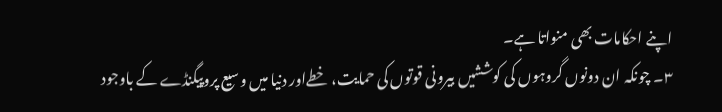اپنے احکامات بھی منواتا ہے۔
۳۔ چونکہ ان دونوں گروہوں کی کوششیں بیرونی قوتوں کی حمایت، خطےاور دنیا میں وسیع پروپیگنڈے کے باوجود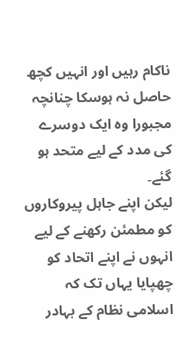ناکام رہیں اور انہیں کچھ حاصل نہ ہوسکا چنانچہ مجبورا وہ ایک دوسرے کی مدد کے لیے متحد ہو گئے۔
لیکن اپنے جاہل پیروکاروں کو مطمئن رکھنے کے لیے انہوں نے اپنے اتحاد کو چھپایا یہاں تک کہ اسلامی نظام کے بہادر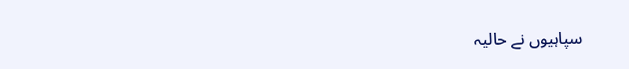سپاہیوں نے حالیہ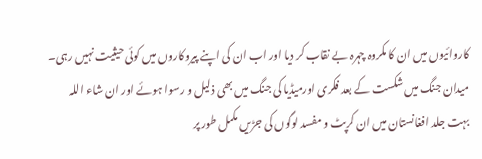کاروائیوں میں ان کا مکروہ چہرہ بے نقاب کر دیا اور اب ان کی اپنے پیروکاروں میں کوئی حیثیت نہیں رہی۔
میدان جنگ میں شکست کے بعد فکری اورمیڈیا کی جنگ میں بھی ذلیل و رسوا ہوئے اور ان شاء اللہ بہت جلد افغانستان میں ان کرپٹ و مفسد لوگوں کی جڑیں مکمل طور پر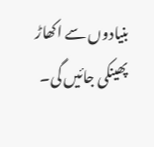بنیادوں سے اکھاڑ پھینکی جائیں گی۔